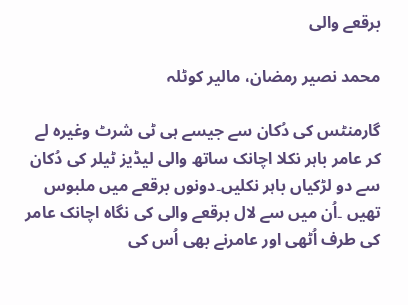برقعے والی

محمد نصیر رمضان، مالیر کوٹلہ

گارمنٹس کی دُکان سے جیسے ہی ٹی شرٹ وغیرہ لے کر عامر باہر نکلا اچانک ساتھ والی لیڈیز ٹیلر کی دُکان سے دو لڑکیاں باہر نکلیں۔دونوں برقعے میں ملبوس تھیں ۔اُن میں سے لال برقعے والی کی نگاہ اچانک عامر کی طرف اُٹھی اور عامرنے بھی اُس کی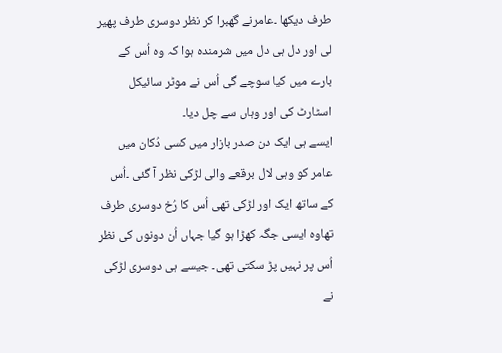طرف دیکھا ۔عامرنے گھبرا کر نظر دوسری طرف پھیر لی اور دل ہی دل میں شرمندہ ہوا کہ وہ اُس کے بارے میں کیا سوچے گی اُس نے موٹر سائیکل اسٹارٹ کی اور وہاں سے چل دیا۔
ایسے ہی ایک دن صدر بازار میں کسی دُکان میں عامر کو وہی لال برقعے والی لڑکی نظر آ گئی ۔اُس کے ساتھ ایک اور لڑکی تھی اُس کا رُخ دوسری طرف تھاوہ ایسی جگہ کھڑا ہو گیا جہاں اُن دونوں کی نظر اُس پر نہیں پڑ سکتی تھی۔ جیسے ہی دوسری لڑکی نے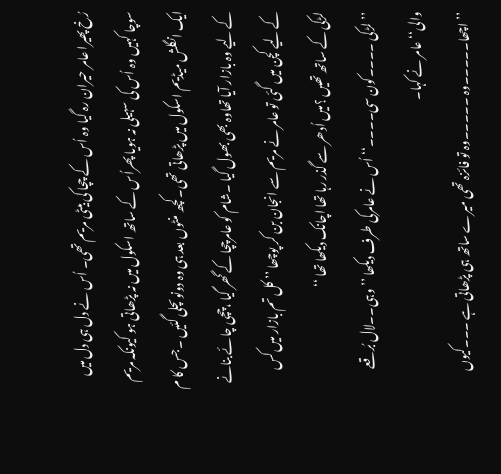رُخ پھیرا عامر حیران رہ گیا وہ اُس کے چچا کی بیٹی مریم تھی۔ اُس نے دل ہی دل میں سوچا کہیں وہ اُس کی سہیلی نہ ہویا پھراُس کے ساتھ اسکول میں نہ پڑھاتی ہو کیونکہ مریم ایک انگلش میڈیم اسکول میں پڑھاتی تھی۔کچھ منٹوں بعد ہی وہ دونوںچلی گئیں ۔جس کا م کے لیے وہ بازار آیا تھاوہ بھی بھول گیا ۔شام کو عامرچچا کے گھر گیا ،چچی چائے بنانے کے لیے کچن میں گئی تو عامر نے مریم سے انجان بن کر پوچھا ’’ کل تم بازار میں کس لڑکی کے ساتھ تھیں ؟میں اُدھر سے گذر رہا تھا اچانک دیکھا تھا ‘‘
’’ لڑکی ۔۔۔۔کون سی۔۔۔۔‘‘ اُس نے عامرکی طرف دیکھا ’’ وہی۔۔لال بُرقعے والی‘‘ عامر نے کہا۔
’’ اچھا۔۔۔۔۔وہ ۔۔۔۔۔وہ تو فائزہ تھی میرے ساتھ ہی پڑھاتی ہے ۔۔۔کیوں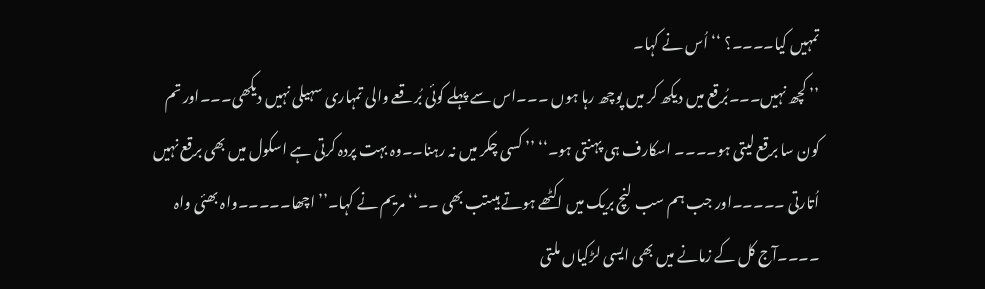تمہیں کیا۔۔۔۔؟ ‘‘ اُس نے کہا۔
’’ کچھ نہیں۔۔۔بُرقع میں دیکھ کر میں پوچھ رہا ہوں ۔۔۔اس سے پہلے کوئی بُرقعے والی تمہاری سہیلی نہیں دیکھی۔۔۔اور تم کون سا برقع لیتی ہو۔۔۔۔ اسکارف ہی پہنتی ہو۔‘‘ ’’ کسی چکر میں نہ رہنا۔۔وہ بہت پردہ کرتی ہے اسکول میں بھی برقع نہیں اُتارتی ۔۔۔۔۔اور جب ہم سب لنچ بریک میں اکٹھے ہوتے ہیںتب بھی ۔۔‘‘ مریم نے کہا۔’’ اچھا۔۔۔۔۔واہ بھئی واہ ۔۔۔۔آج کل کے زمانے میں بھی ایسی لڑکیاں ملتی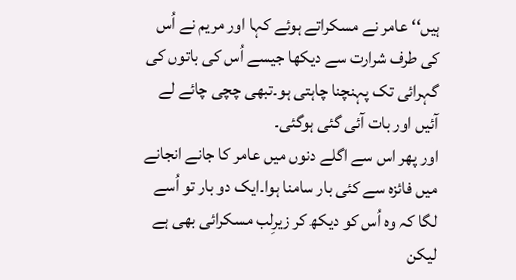ہیں‘‘ عامر نے مسکراتے ہوئے کہا اور مریم نے اُس کی طرف شرارت سے دیکھا جیسے اُس کی باتوں کی گہرائی تک پہنچنا چاہتی ہو۔تبھی چچی چائے لے آئیں اور بات آئی گئی ہوگئی۔
اور پھر اس سے اگلے دنوں میں عامر کا جانے انجانے میں فائزہ سے کئی بار سامنا ہوا۔ایک دو بار تو اُسے لگا کہ وہ اُس کو دیکھ کر زیرِلب مسکرائی بھی ہے لیکن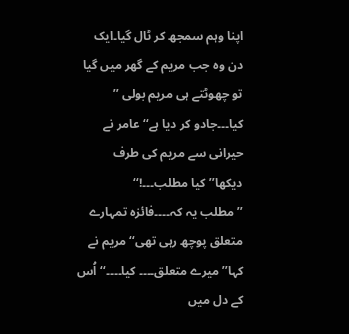اپنا وہم سمجھ کر ٹال گیا۔ایک دن وہ جب مریم کے گھر میں گیا تو چھوٹتے ہی مریم بولی ’’ کیا۔۔۔جادو کر دیا ہے‘‘ عامر نے حیرانی سے مریم کی طرف دیکھا’’کیا مطلب۔۔۔!‘‘
’’ مطلب یہ کہ۔۔۔۔فائزہ تمہارے متعلق پوچھ رہی تھی‘‘ مریم نے کہا’’ میرے متعلق۔۔۔۔ کیا۔۔۔۔‘‘ اُس کے دل میں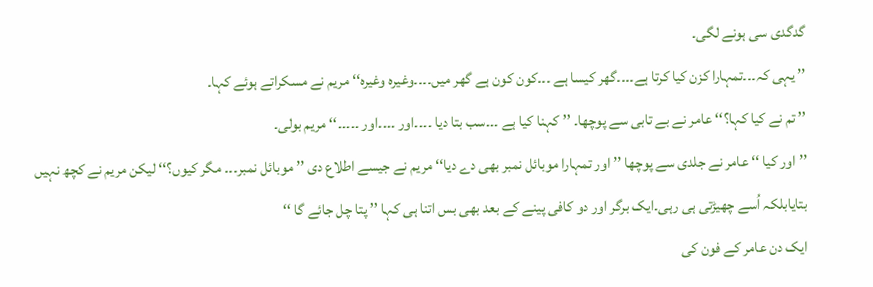گدگدی سی ہونے لگی۔
’’ یہی کہ۔۔۔تمہارا کزن کیا کرتا ہے۔۔۔۔گھر کیسا ہے ۔۔۔کون کون ہے گھر میں۔۔۔۔وغیرہ وغیرہ‘‘ مریم نے مسکراتے ہوئے کہا۔
’’ تم نے کیا کہا؟‘‘ عامر نے بے تابی سے پوچھا۔ ’’ کہنا کیا ہے ۔۔۔سب بتا دیا ۔۔۔۔اور ۔۔۔۔اور ۔۔۔۔۔‘‘ مریم بولی۔
’’ اور کیا ‘‘ عامر نے جلدی سے پوچھا ’’ اور تمہارا موبائل نمبر بھی دے دیا‘‘ مریم نے جیسے اطلاع دی ’’ موبائل نمبر۔۔۔ مگر کیوں؟‘‘ لیکن مریم نے کچھ نہیں بتایابلکہ اُسے چھیڑتی ہی رہی۔ایک برگر اور دو کافی پینے کے بعد بھی بس اتنا ہی کہا ’’ پتا چل جائے گا ‘‘
ایک دن عامر کے فون کی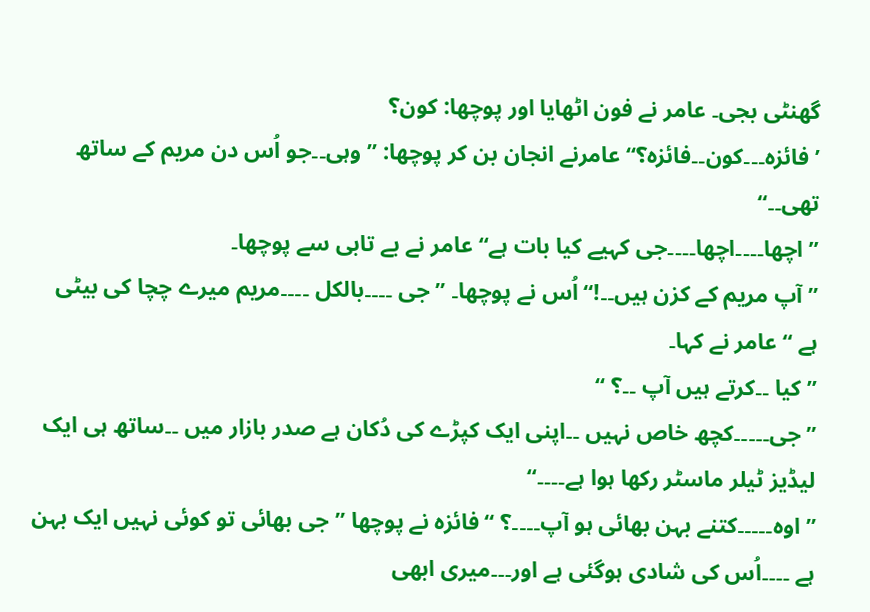گھنٹی بجی۔ عامر نے فون اٹھایا اور پوچھا: کون؟
’فائزہ۔۔۔کون۔۔فائزہ؟‘‘عامرنے انجان بن کر پوچھا: ’’ وہی۔۔جو اُس دن مریم کے ساتھ تھی۔۔‘‘
’’ اچھا۔۔۔۔اچھا۔۔۔۔جی کہیے کیا بات ہے‘‘ عامر نے بے تابی سے پوچھا۔
’’ آپ مریم کے کزن ہیں۔۔!‘‘ اُس نے پوچھا۔ ’’ جی ۔۔۔۔بالکل ۔۔۔۔مریم میرے چچا کی بیٹی ہے ‘‘ عامر نے کہا۔
’’ کیا ۔۔کرتے ہیں آپ ۔۔؟ ‘‘
’’ جی۔۔۔۔۔کچھ خاص نہیں ۔۔اپنی ایک کپڑے کی دُکان ہے صدر بازار میں ۔۔ساتھ ہی ایک لیڈیز ٹیلر ماسٹر رکھا ہوا ہے۔۔۔۔‘‘
’’ اوہ۔۔۔۔۔کتنے بہن بھائی ہو آپ۔۔۔۔؟ ‘‘ فائزہ نے پوچھا ’’ جی بھائی تو کوئی نہیں ایک بہن ہے ۔۔۔۔اُس کی شادی ہوگئی ہے اور۔۔۔میری ابھی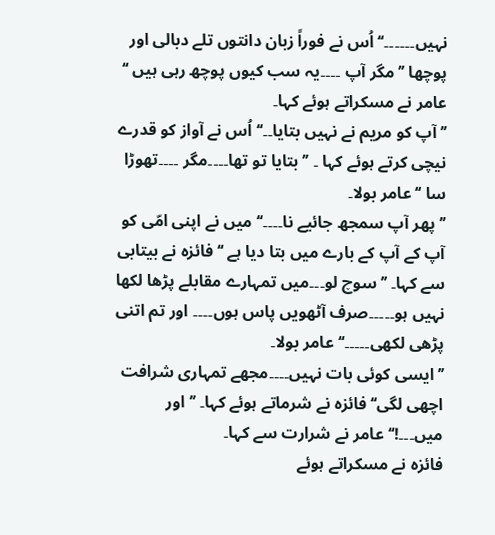نہیں۔۔۔۔۔۔‘‘ اُس نے فوراً زبان دانتوں تلے دبالی اور پوچھا ’’ مگر آپ ۔۔۔۔یہ سب کیوں پوچھ رہی ہیں ‘‘ عامر نے مسکراتے ہوئے کہا۔
’’ آپ کو مریم نے نہیں بتایا۔۔‘‘ اُس نے آواز کو قدرے نیچی کرتے ہوئے کہا ۔ ’’ بتایا تو تھا۔۔۔۔مگر ۔۔۔۔تھوڑا سا ‘‘عامر بولا۔
’’ پھر آپ سمجھ جائیے نا۔۔۔۔‘‘میں نے اپنی امّی کو آپ کے آپ کے بارے میں بتا دیا ہے ‘‘ فائزہ نے بیتابی سے کہا۔ ’’ سوچ لو۔۔۔میں تمہارے مقابلے پڑھا لکھا نہیں ہو۔۔۔۔۔صرف آٹھویں پاس ہوں۔۔۔۔ اور تم اتنی پڑھی لکھی۔۔۔۔۔‘‘ عامر بولا۔
’’ایسی کوئی بات نہیں۔۔۔۔مجھے تمہاری شرافت اچھی لگی‘‘ فائزہ نے شرماتے ہوئے کہا۔ ’’اور میں۔۔۔!‘‘ عامر نے شرارت سے کہا۔
فائزہ نے مسکراتے ہوئے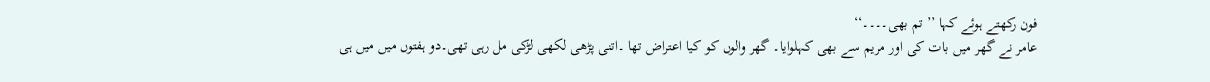فون رکھتے ہوئے کہا ’’ تم بھی۔۔۔۔‘‘
عامر نے گھر میں بات کی اور مریم سے بھی کہلوایا۔ گھر والوں کو کیا اعتراض تھا ۔اتنی پڑھی لکھی لڑکی مل رہی تھی۔دو ہفتوں میں میں ہی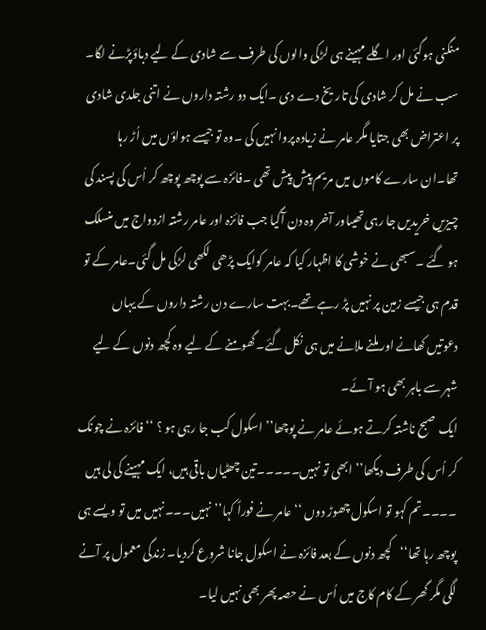منگنی ہوگئی اور اگلے مہینے ہی لڑکی والوں کی طرف سے شادی کے لیے دباؤپڑنے لگا۔ سب نے مل کر شادی کی تاریخ دے دی ۔ایک دو رشتہ داروں نے اتنی جلدی شادی پر اعتراض بھی جتایا مگر عامر نے زیادہ پروا نہیں کی ۔وہ تو جیسے ہواؤں میں اُڑ رہا تھا۔ان سارے کاموں میں مریم پیش پیش تھی ۔فائزہ سے پوچھ پوچھ کر اُس کی پسند کی چیزیں خریدیں جا رہی تھیںاور آخر وہ دن آگیا جب فائزہ اور عامر رشتہ ازدواج میں منسلک ہو گئے ۔سبھی نے خوشی کا اظہار کیا کہ عامر کوایک پڑھی لکھی لڑکی مل گئی۔عامر کے تو قدم ہی جیسے زمین پر نہیں پڑ رہے تھے۔بہت سارے دن رشتہ داروں کے یہاں دعوتیں کھانے اور ملنے ملانے میں ہی نکل گئے۔گھومنے کے لیے وہ کچھ دنوں کے لیے شہر سے باہر بھی ہو آئے۔
ایک صبح ناشتہ کرتے ہوئے عامر نے پوچھا’’ اسکول کب جا رہی ہو ؟ ‘‘ فائزہ نے چونک کر اُس کی طرف دیکھا’’ ابھی تو نہیں۔۔۔۔۔تین چھٹیاں باقی ہیں، ایک مہینے کی لی ہیں ۔۔۔۔تم کہو تو اسکول چھوڑ دوں ‘‘ عامر نے فوراً کہا’’ نہیں۔۔۔نہیں میں تو ویسے ہی پوچھ رہا تھا‘‘کچھ دنوں کے بعد فائزہ نے اسکول جانا شروع کردیا۔ زندگی معمول پر آنے لگی مگر گھر کے کام کاج میں اُس نے حصہ پھر بھی نہیں لیا۔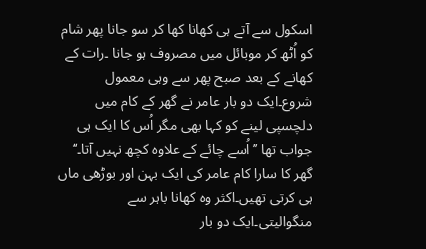اسکول سے آتے ہی کھانا کھا کر سو جانا پھر شام کو اُٹھ کر موبائل میں مصروف ہو جانا ۔رات کے کھانے کے بعد صبح پھر سے وہی معمول شروع۔ایک دو بار عامر نے گھر کے کام میں دلچسپی لینے کو کہا بھی مگر اُس کا ایک ہی جواب تھا ’’ اُسے چائے کے علاوہ کچھ نہیں آتا۔‘‘
گھر کا سارا کام عامر کی ایک بہن اور بوڑھی ماں ہی کرتی تھیں۔اکثر وہ کھانا باہر سے منگوالیتی۔ایک دو بار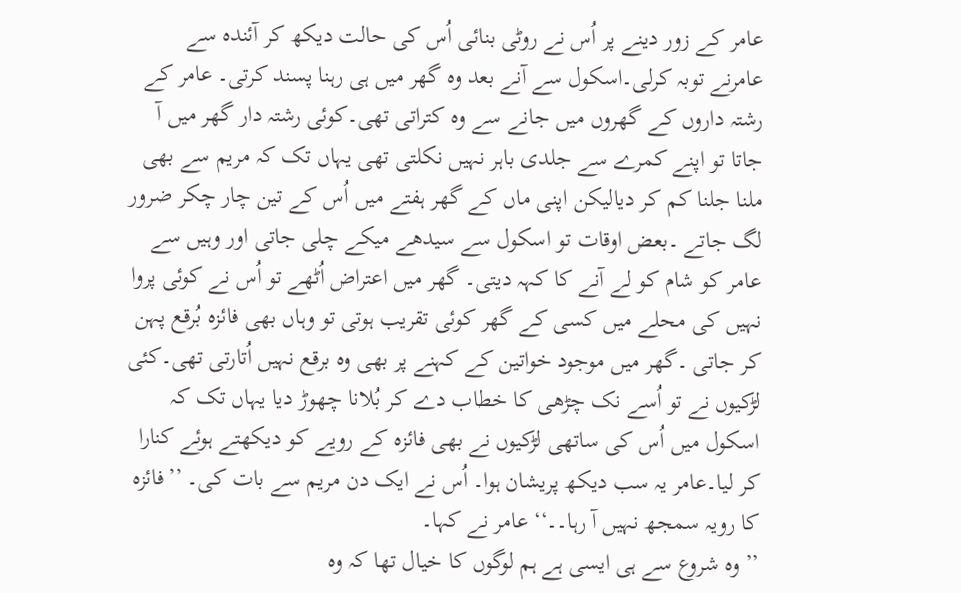عامر کے زور دینے پر اُس نے روٹی بنائی اُس کی حالت دیکھ کر آئندہ سے عامرنے توبہ کرلی۔اسکول سے آنے بعد وہ گھر میں ہی رہنا پسند کرتی۔ عامر کے رشتہ داروں کے گھروں میں جانے سے وہ کتراتی تھی۔کوئی رشتہ دار گھر میں آ جاتا تو اپنے کمرے سے جلدی باہر نہیں نکلتی تھی یہاں تک کہ مریم سے بھی ملنا جلنا کم کر دیالیکن اپنی ماں کے گھر ہفتے میں اُس کے تین چار چکر ضرور لگ جاتے ۔بعض اوقات تو اسکول سے سیدھے میکے چلی جاتی اور وہیں سے عامر کو شام کو لے آنے کا کہہ دیتی۔ گھر میں اعتراض اُٹھے تو اُس نے کوئی پروا نہیں کی محلے میں کسی کے گھر کوئی تقریب ہوتی تو وہاں بھی فائزہ بُرقع پہن کر جاتی ۔گھر میں موجود خواتین کے کہنے پر بھی وہ برقع نہیں اُتارتی تھی۔کئی لڑکیوں نے تو اُسے نک چڑھی کا خطاب دے کر بُلانا چھوڑ دیا یہاں تک کہ اسکول میں اُس کی ساتھی لڑکیوں نے بھی فائزہ کے رویے کو دیکھتے ہوئے کنارا کر لیا۔عامر یہ سب دیکھ پریشان ہوا۔ اُس نے ایک دن مریم سے بات کی۔ ’’فائزہ کا رویہ سمجھ نہیں آ رہا۔۔‘‘ عامر نے کہا۔
’’ وہ شروع سے ہی ایسی ہے ہم لوگوں کا خیال تھا کہ وہ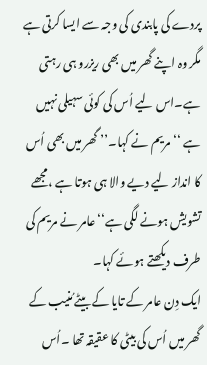پردے کی پابندی کی وجہ سے ایسا کرتی ہے مگر وہ اپنے گھر میں بھی ریزرو ہی رہتی ہے۔اس لیے اُس کی کوئی سہیلی نہیں ہے ‘‘ مریم نے کہا۔’’ گھر میں بھی اُس کا انداز لیے دیے والا ہی ہوتا ہے ،مجھے تشویش ہونے لگی ہے‘‘ عامر نے مریم کی طرف دیکھتے ہوئے کہا۔
ایک دِن عامر کے تایا کے بیٹے مُنیب کے گھر میں اُس کی بیٹی کا عقیقہ تھا ۔اُس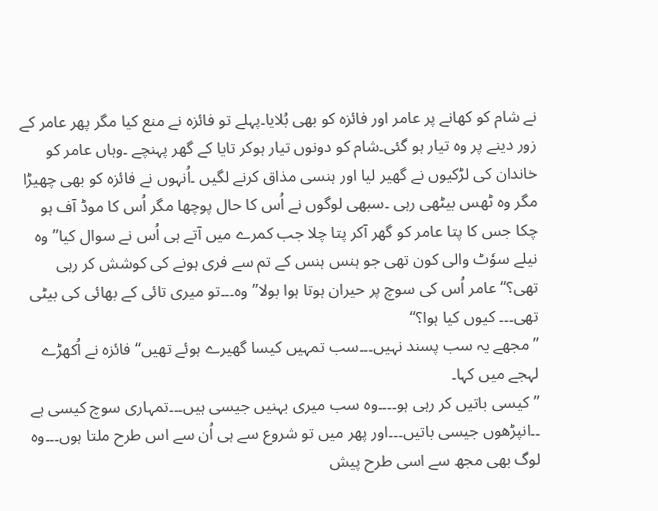نے شام کو کھانے پر عامر اور فائزہ کو بھی بُلایا۔پہلے تو فائزہ نے منع کیا مگر پھر عامر کے زور دینے پر وہ تیار ہو گئی۔شام کو دونوں تیار ہوکر تایا کے گھر پہنچے ۔وہاں عامر کو خاندان کی لڑکیوں نے گھیر لیا اور ہنسی مذاق کرنے لگیں ۔اُنہوں نے فائزہ کو بھی چھیڑا مگر وہ ٹھس بیٹھی رہی ۔سبھی لوگوں نے اُس کا حال پوچھا مگر اُس کا موڈ آف ہو چکا جس کا پتا عامر کو گھر آکر پتا چلا جب کمرے میں آتے ہی اُس نے سوال کیا’’ وہ نیلے سوٗٹ والی کون تھی جو ہنس ہنس کے تم سے فری ہونے کی کوشش کر رہی تھی؟‘‘ عامر اُس کی سوچ پر حیران ہوتا ہوا بولا’’ وہ۔۔۔تو میری تائی کے بھائی کی بیٹی تھی۔۔۔ کیوں کیا ہوا؟‘‘
’’ مجھے یہ سب پسند نہیں۔۔۔سب تمہیں کیسا گھیرے ہوئے تھیں‘‘ فائزہ نے اُکھڑے لہجے میں کہا۔
’’ کیسی باتیں کر رہی ہو۔۔۔۔وہ سب میری بہنیں جیسی ہیں۔۔۔تمہاری سوچ کیسی ہے ۔۔انپڑھوں جیسی باتیں۔۔۔اور پھر میں تو شروع سے ہی اُن سے اس طرح ملتا ہوں۔۔۔وہ لوگ بھی مجھ سے اسی طرح پیش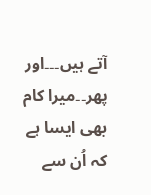آتے ہیں۔۔۔اور پھر۔۔میرا کام بھی ایسا ہے کہ اُن سے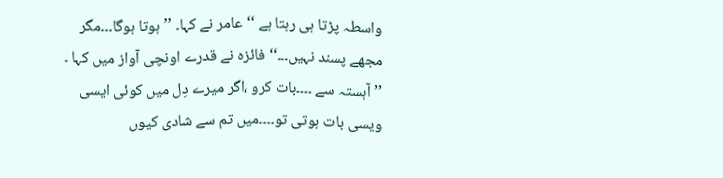واسطہ پڑتا ہی رہتا ہے ‘‘عامر نے کہا۔ ’’ہوتا ہوگا۔۔۔مگر مجھے پسند نہیں۔۔۔‘‘ فائزہ نے قدرے اونچی آواز میں کہا ۔
’’ آہستہ سے ۔۔۔۔بات کرو ،اگر میرے دِل میں کوئی ایسی ویسی بات ہوتی تو۔۔۔۔میں تم سے شادی کیوں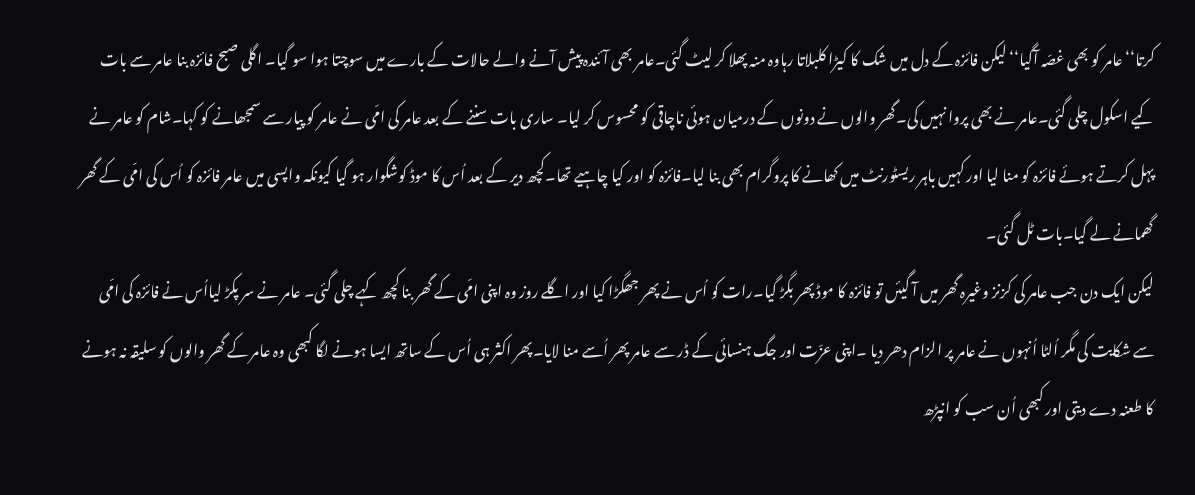کرتا‘‘ عامر کو بھی غصّہ آگیا‘‘ لیکن فائزہ کے دل میں شک کا کیڑا کلبلاتا رہاوہ منہ پھلا کر لیٹ گئی۔عامر بھی آئندہ پیش آنے والے حالات کے بارے میں سوچتا ہوا سو گیا۔ اگلی صبح فائزہ بنا عامر سے بات کیے اسکول چلی گئی۔عامر نے بھی پروا نہیں کی۔گھر والوں نے دونوں کے درمیان ہوئی ناچاقی کو محسوس کر لیا۔ ساری بات سننے کے بعد عامر کی امّی نے عامر کو پیار سے سمجھانے کو کہا۔شام کو عامر نے پہل کرتے ہوئے فائزہ کو منا لیا اور کہیں باہر ریسٹورنٹ میں کھانے کا پروگرام بھی بنا لیا۔فائزہ کو اور کیا چاہیے تھا۔کچھ دیر کے بعد اُس کا موڈ کوشگوار ہو گیا کیونکہ واپسی میں عامر فائزہ کو اُس کی امّی کے گھر گھمانے لے گیا۔بات ٹل گئی۔
لیکن ایک دن جب عامر کی کزنز وغیرہ گھر میں آ گیئں تو فائزہ کا موڈ پھر بگڑ گیا۔رات کو اُس نے پھر جھگڑا کیا اور اگلے روز وہ اپنی امّی کے گھر بنا کچھ کہے چلی گئی۔ عامر نے سر پکڑ لیااُس نے فائزہ کی امّی سے شکایت کی مگر اُلٹا اُنہوں نے عامر پر الزام دھر دیا ۔اپنی عزّت اور جگ ہنسائی کے ڈر سے عامر پھر اُسے منا لایا۔پھر اکثر ہی اُس کے ساتھ ایسا ہونے لگا کبھی وہ عامر کے گھر والوں کو سلیقہ نہ ہونے کا طعنہ دے دیتی اور کبھی اُن سب کو انپڑھ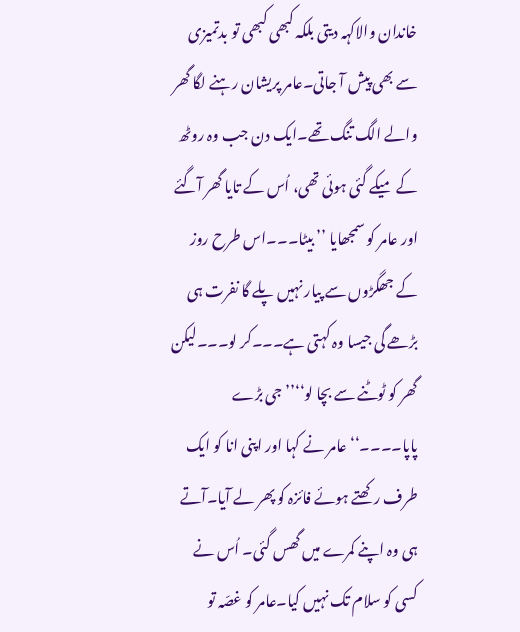خاندان والاکہہ دیتی بلکہ کبھی کبھی تو بدتمیزی سے بھی پیش آ جاتی۔عامر پریشان رہنے لگا گھر والے الگ تنگ تھے۔ایک دن جب وہ روٹھ کے میکے گئی ہوئی تھی، اُس کے تایا گھر آگئے اور عامر کو سمجھایا ’’ بیٹا۔۔۔اس طرح روز کے جھگڑوں سے پیار نہیں پلے گا نفرت ہی بڑھے گی جیسا وہ کہتی ہے۔۔۔کر لو۔۔۔لیکن گھر کو ٹوٹنے سے بچا لو‘‘’’ جی بڑے پاپا۔۔۔۔‘‘ عامر نے کہا اور اپنی انا کو ایک طرف رکھتے ہوئے فائزہ کو پھر لے آیا۔آتے ہی وہ اپنے کمرے میں گھس گئی۔ اُس نے کسی کو سلام تک نہیں کیا۔عامر کو غصّہ تو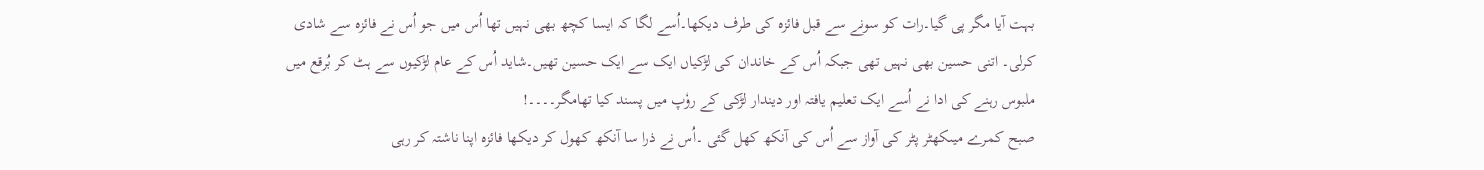بہت آیا مگر پی گیا۔رات کو سونے سے قبل فائزہ کی طرف دیکھا۔اُسے لگا کہ ایسا کچھ بھی نہیں تھا اُس میں جو اُس نے فائزہ سے شادی کرلی۔ اتنی حسین بھی نہیں تھی جبکہ اُس کے خاندان کی لڑکیاں ایک سے ایک حسین تھیں۔شاید اُس کے عام لڑکیوں سے ہٹ کر بُرقع میں ملبوس رہنے کی ادا نے اُسے ایک تعلیم یافتہ اور دیندار لڑکی کے روٗپ میں پسند کیا تھامگر۔۔۔۔!
صبح کمرے میںکھٹر پٹر کی آواز سے اُس کی آنکھ کھل گئی ۔اُس نے ذرا سا آنکھ کھول کر دیکھا فائزہ اپنا ناشتہ کر رہی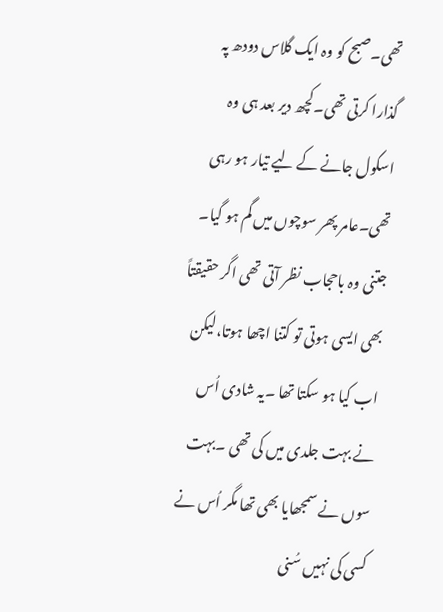تھی۔صبح کو وہ ایک گلاس دودھ پہ گذارا کرتی تھی۔کچھ دیر بعد ہی وہ اسکول جانے کے لیے تیار ہو رہی تھی۔عامر پھر سوچوں میں گم ہو گیا۔ جتنی وہ باحجاب نظر آتی تھی اگر حقیقتاً بھی ایسی ہوتی تو کتنا اچھا ہوتا،لیکن اب کیا ہو سکتا تھا ۔یہ شادی اُس نے بہت جلدی میں کی تھی ۔بہت سوں نے سمجھایا بھی تھا مگر اُس نے کسی کی نہیں سُنی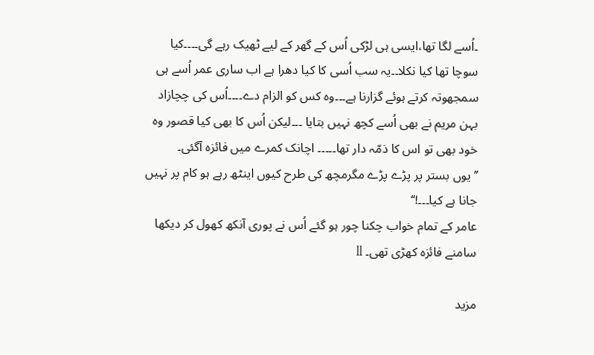۔اُسے لگا تھا،ایسی ہی لڑکی اُس کے گھر کے لیے ٹھیک رہے گی۔۔۔۔کیا سوچا تھا کیا نکلا۔۔یہ سب اُسی کا کیا دھرا ہے اب ساری عمر اُسے ہی سمجھوتہ کرتے ہوئے گزارنا ہے۔۔۔وہ کس کو الزام دے۔۔۔۔اُس کی چچازاد بہن مریم نے بھی اُسے کچھ نہیں بتایا ۔۔۔لیکن اُس کا بھی کیا قصور وہ خود بھی تو اس کا ذمّہ دار تھا۔۔۔۔۔ اچانک کمرے میں فائزہ آگئی۔
’’ یوں بستر پر پڑے پڑے مگرمچھ کی طرح کیوں اینٹھ رہے ہو کام پر نہیں جانا ہے کیا۔۔۔!‘‘
عامر کے تمام خواب چکنا چور ہو گئے اُس نے پوری آنکھ کھول کر دیکھا سامنے فائزہ کھڑی تھی۔ ll

مزید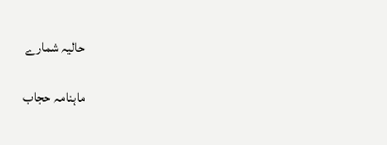حالیہ شمارے

ماہنامہ حجاب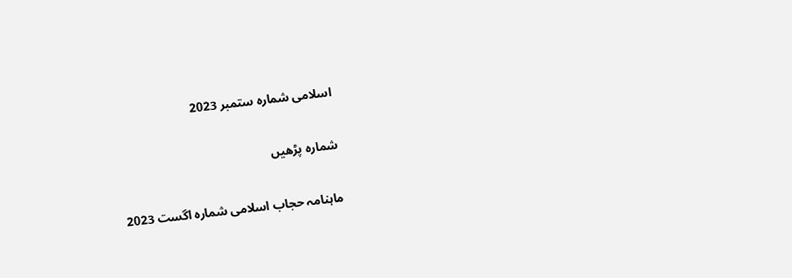اسلامی شمارہ ستمبر 2023

شمارہ پڑھیں

ماہنامہ حجاب اسلامی شمارہ اگست 2023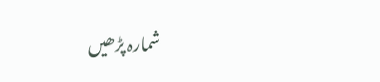شمارہ پڑھیں